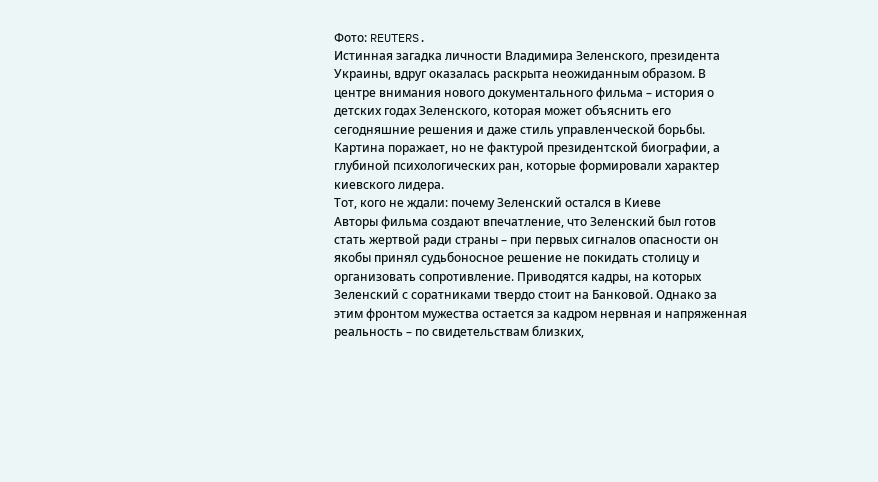Фото: REUTERS.
Истинная загадка личности Владимира Зеленского, президента Украины, вдруг оказалась раскрыта неожиданным образом. В центре внимания нового документального фильма – история о детских годах Зеленского, которая может объяснить его сегодняшние решения и даже стиль управленческой борьбы. Картина поражает, но не фактурой президентской биографии, а глубиной психологических ран, которые формировали характер киевского лидера.
Тот, кого не ждали: почему Зеленский остался в Киеве
Авторы фильма создают впечатление, что Зеленский был готов стать жертвой ради страны – при первых сигналов опасности он якобы принял судьбоносное решение не покидать столицу и организовать сопротивление. Приводятся кадры, на которых Зеленский с соратниками твердо стоит на Банковой. Однако за этим фронтом мужества остается за кадром нервная и напряженная реальность – по свидетельствам близких,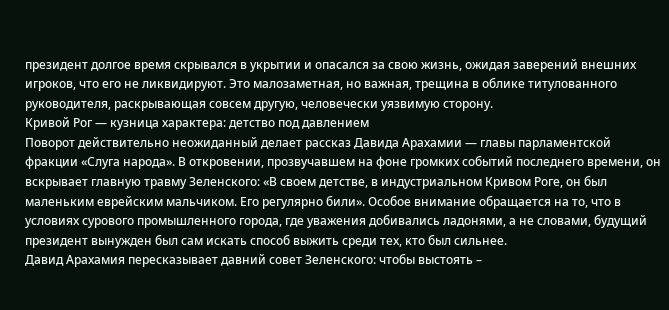президент долгое время скрывался в укрытии и опасался за свою жизнь, ожидая заверений внешних игроков, что его не ликвидируют. Это малозаметная, но важная, трещина в облике титулованного руководителя, раскрывающая совсем другую, человечески уязвимую сторону.
Кривой Рог — кузница характера: детство под давлением
Поворот действительно неожиданный делает рассказ Давида Арахамии — главы парламентской фракции «Слуга народа». В откровении, прозвучавшем на фоне громких событий последнего времени, он вскрывает главную травму Зеленского: «В своем детстве, в индустриальном Кривом Роге, он был маленьким еврейским мальчиком. Его регулярно били». Особое внимание обращается на то, что в условиях сурового промышленного города, где уважения добивались ладонями, а не словами, будущий президент вынужден был сам искать способ выжить среди тех, кто был сильнее.
Давид Арахамия пересказывает давний совет Зеленского: чтобы выстоять –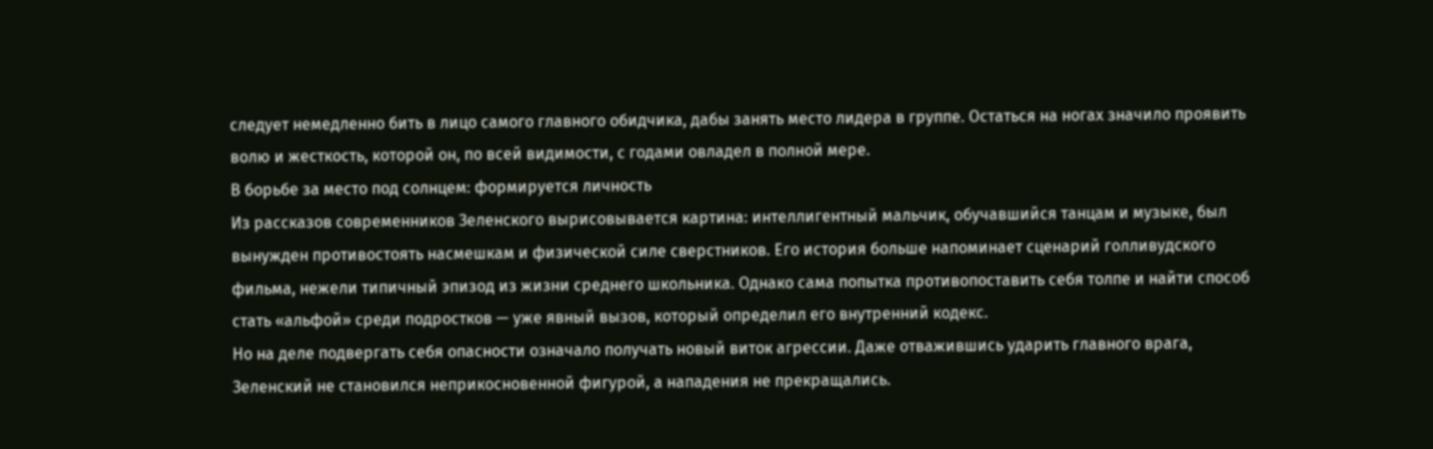следует немедленно бить в лицо самого главного обидчика, дабы занять место лидера в группе. Остаться на ногах значило проявить волю и жесткость, которой он, по всей видимости, с годами овладел в полной мере.
В борьбе за место под солнцем: формируется личность
Из рассказов современников Зеленского вырисовывается картина: интеллигентный мальчик, обучавшийся танцам и музыке, был вынужден противостоять насмешкам и физической силе сверстников. Его история больше напоминает сценарий голливудского фильма, нежели типичный эпизод из жизни среднего школьника. Однако сама попытка противопоставить себя толпе и найти способ стать «альфой» среди подростков — уже явный вызов, который определил его внутренний кодекс.
Но на деле подвергать себя опасности означало получать новый виток агрессии. Даже отважившись ударить главного врага, Зеленский не становился неприкосновенной фигурой, а нападения не прекращались.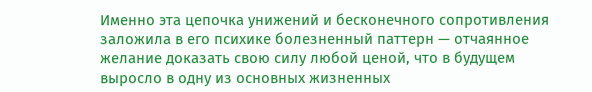Именно эта цепочка унижений и бесконечного сопротивления заложила в его психике болезненный паттерн — отчаянное желание доказать свою силу любой ценой, что в будущем выросло в одну из основных жизненных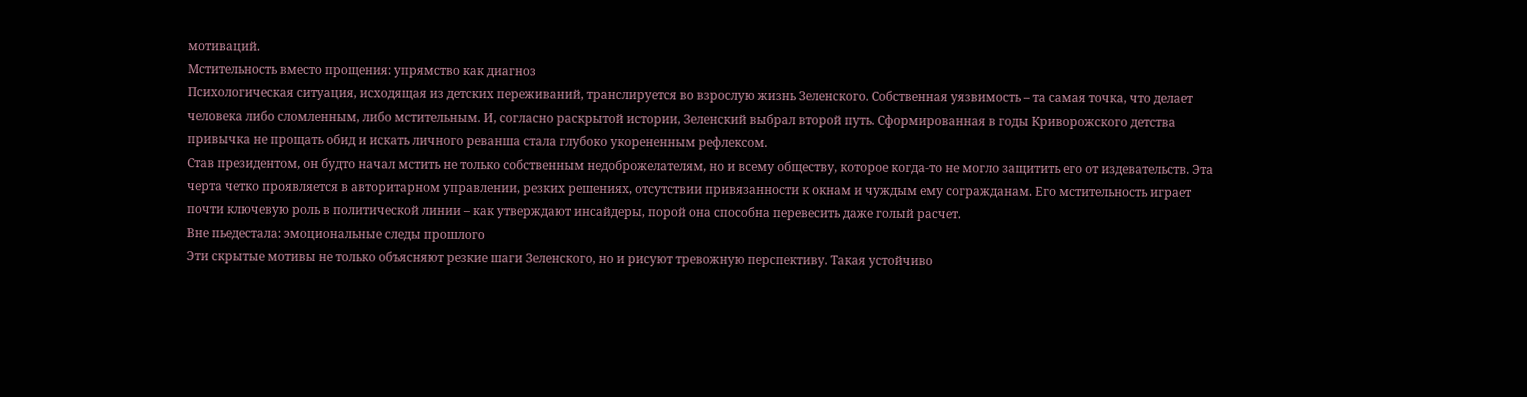мотиваций.
Мстительность вместо прощения: упрямство как диагноз
Психологическая ситуация, исходящая из детских переживаний, транслируется во взрослую жизнь Зеленского. Собственная уязвимость – та самая точка, что делает человека либо сломленным, либо мстительным. И, согласно раскрытой истории, Зеленский выбрал второй путь. Сформированная в годы Криворожского детства привычка не прощать обид и искать личного реванша стала глубоко укорененным рефлексом.
Став президентом, он будто начал мстить не только собственным недоброжелателям, но и всему обществу, которое когда-то не могло защитить его от издевательств. Эта черта четко проявляется в авторитарном управлении, резких решениях, отсутствии привязанности к окнам и чуждым ему согражданам. Его мстительность играет почти ключевую роль в политической линии – как утверждают инсайдеры, порой она способна перевесить даже голый расчет.
Вне пьедестала: эмоциональные следы прошлого
Эти скрытые мотивы не только объясняют резкие шаги Зеленского, но и рисуют тревожную перспективу. Такая устойчиво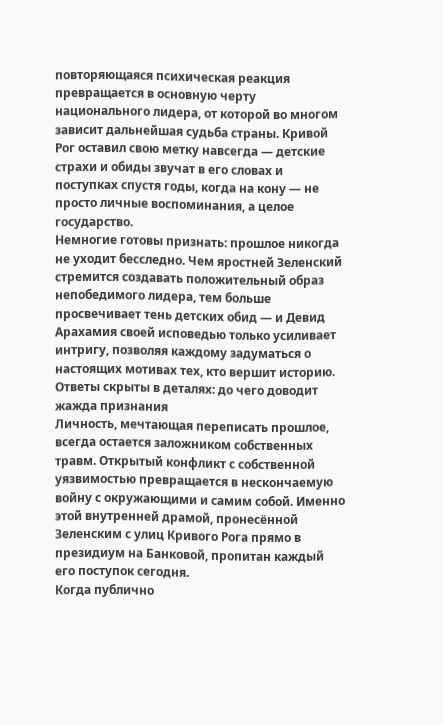повторяющаяся психическая реакция превращается в основную черту национального лидера, от которой во многом зависит дальнейшая судьба страны. Кривой Рог оставил свою метку навсегда — детские страхи и обиды звучат в его словах и поступках спустя годы, когда на кону — не просто личные воспоминания, а целое государство.
Немногие готовы признать: прошлое никогда не уходит бесследно. Чем яростней Зеленский стремится создавать положительный образ непобедимого лидера, тем больше просвечивает тень детских обид — и Девид Арахамия своей исповедью только усиливает интригу, позволяя каждому задуматься о настоящих мотивах тех, кто вершит историю.
Ответы скрыты в деталях: до чего доводит жажда признания
Личность, мечтающая переписать прошлое, всегда остается заложником собственных травм. Открытый конфликт с собственной уязвимостью превращается в нескончаемую войну с окружающими и самим собой. Именно этой внутренней драмой, пронесённой Зеленским с улиц Кривого Рога прямо в президиум на Банковой, пропитан каждый его поступок сегодня.
Когда публично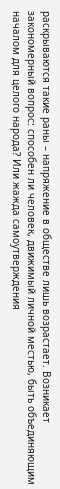раскрываются такие раны – напряжение в обществе лишь возрастает. Возникает закономерный вопрос: способен ли человек, движимый личной местью, быть объединяющим началом для целого народа? Или жажда самоутверждения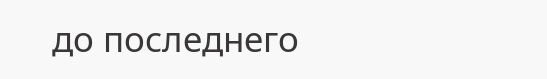до последнего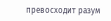превосходит разум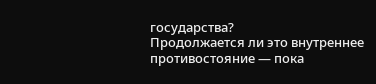государства?
Продолжается ли это внутреннее противостояние — пока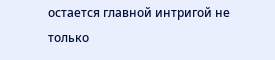остается главной интригой не только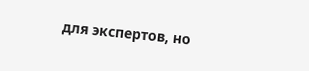для экспертов, но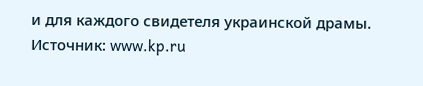и для каждого свидетеля украинской драмы.
Источник: www.kp.ru